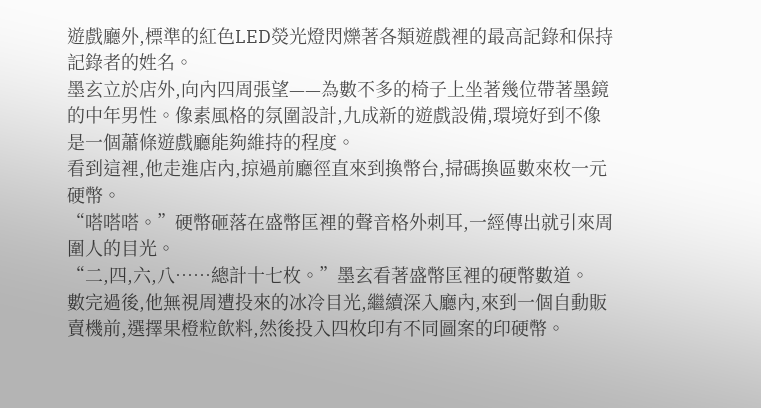遊戲廳外,標準的紅色LED熒光燈閃爍著各類遊戲裡的最高記錄和保持記錄者的姓名。
墨玄立於店外,向內四周張望——為數不多的椅子上坐著幾位帶著墨鏡的中年男性。像素風格的氛圍設計,九成新的遊戲設備,環境好到不像是一個蕭條遊戲廳能夠維持的程度。
看到這裡,他走進店內,掠過前廳徑直來到換幣台,掃碼換區數來枚一元硬幣。
“嗒嗒嗒。”硬幣砸落在盛幣匡裡的聲音格外刺耳,一經傳出就引來周圍人的目光。
“二,四,六,八……總計十七枚。”墨玄看著盛幣匡裡的硬幣數道。
數完過後,他無視周遭投來的冰冷目光,繼續深入廳內,來到一個自動販賣機前,選擇果橙粒飲料,然後投入四枚印有不同圖案的印硬幣。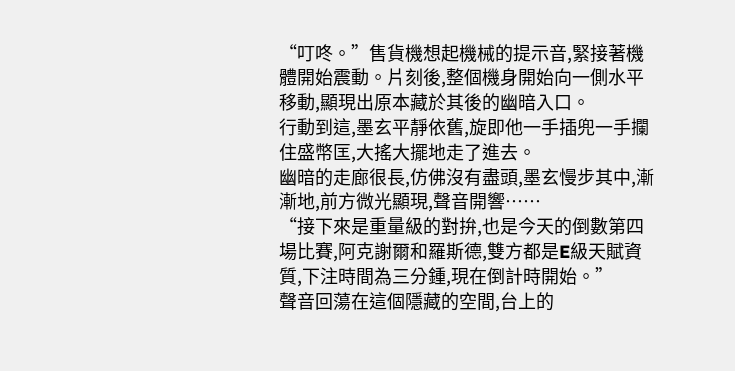“叮咚。”售貨機想起機械的提示音,緊接著機體開始震動。片刻後,整個機身開始向一側水平移動,顯現出原本藏於其後的幽暗入口。
行動到這,墨玄平靜依舊,旋即他一手插兜一手攔住盛幣匡,大搖大擺地走了進去。
幽暗的走廊很長,仿佛沒有盡頭,墨玄慢步其中,漸漸地,前方微光顯現,聲音開響……
“接下來是重量級的對拚,也是今天的倒數第四場比賽,阿克謝爾和羅斯德,雙方都是E級天賦資質,下注時間為三分鍾,現在倒計時開始。”
聲音回蕩在這個隱藏的空間,台上的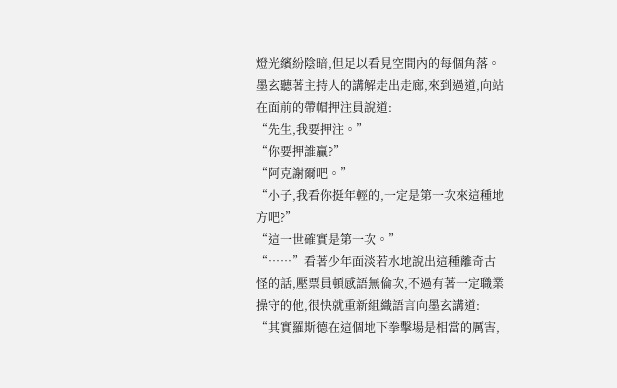燈光繽紛陰暗,但足以看見空間內的每個角落。
墨玄聽著主持人的講解走出走廊,來到過道,向站在面前的帶帽押注員說道:
“先生,我要押注。”
“你要押誰贏?”
“阿克謝爾吧。”
“小子,我看你挺年輕的,一定是第一次來這種地方吧?”
“這一世確實是第一次。”
“……”看著少年面淡若水地說出這種離奇古怪的話,壓票員頓感語無倫次,不過有著一定職業操守的他,很快就重新組織語言向墨玄講道:
“其實羅斯德在這個地下拳擊場是相當的厲害,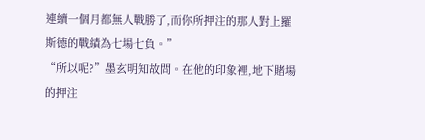連續一個月都無人戰勝了,而你所押注的那人對上羅斯德的戰績為七場七負。”
“所以呢?”墨玄明知故問。在他的印象裡,地下賭場的押注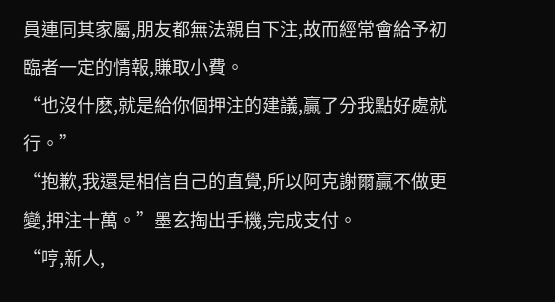員連同其家屬,朋友都無法親自下注,故而經常會給予初臨者一定的情報,賺取小費。
“也沒什麽,就是給你個押注的建議,贏了分我點好處就行。”
“抱歉,我還是相信自己的直覺,所以阿克謝爾贏不做更變,押注十萬。”墨玄掏出手機,完成支付。
“哼,新人,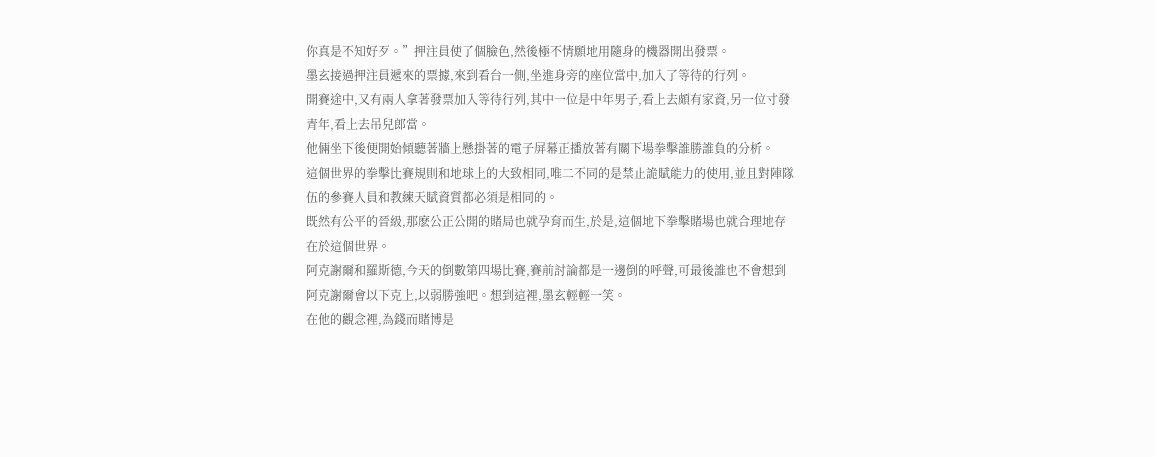你真是不知好歹。”押注員使了個臉色,然後極不情願地用隨身的機器開出發票。
墨玄接過押注員遞來的票據,來到看台一側,坐進身旁的座位當中,加入了等待的行列。
開賽途中,又有兩人拿著發票加入等待行列,其中一位是中年男子,看上去頗有家資,另一位寸發青年,看上去吊兒郎當。
他倆坐下後便開始傾聽著牆上懸掛著的電子屏幕正播放著有關下場拳擊誰勝誰負的分析。
這個世界的拳擊比賽規則和地球上的大致相同,唯二不同的是禁止詭賦能力的使用,並且對陣隊伍的參賽人員和教練天賦資質都必須是相同的。
既然有公平的晉級,那麽公正公開的賭局也就孕育而生,於是,這個地下拳擊賭場也就合理地存在於這個世界。
阿克謝爾和羅斯德,今天的倒數第四場比賽,賽前討論都是一邊倒的呼聲,可最後誰也不會想到阿克謝爾會以下克上,以弱勝強吧。想到這裡,墨玄輕輕一笑。
在他的觀念裡,為錢而賭博是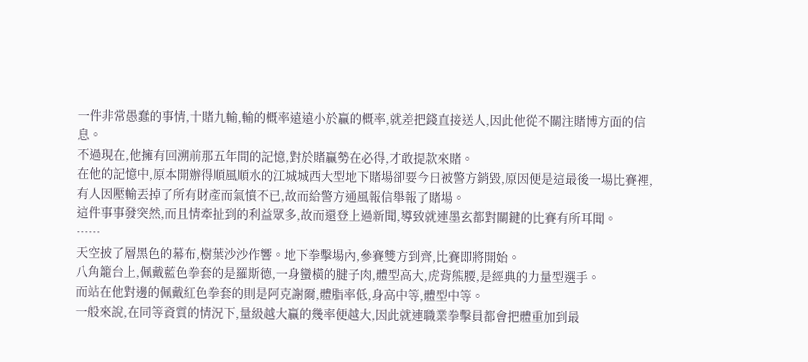一件非常愚蠢的事情,十賭九輸,輸的概率遠遠小於贏的概率,就差把錢直接送人,因此他從不關注賭博方面的信息。
不過現在,他擁有回溯前那五年間的記憶,對於賭贏勢在必得,才敢提款來賭。
在他的記憶中,原本開辦得順風順水的江城城西大型地下賭場卻要今日被警方銷毀,原因便是這最後一場比賽裡,有人因壓輸丟掉了所有財產而氣憤不已,故而給警方通風報信舉報了賭場。
這件事事發突然,而且情牽扯到的利益眾多,故而還登上過新聞,導致就連墨玄都對關鍵的比賽有所耳聞。
……
天空披了層黑色的幕布,樹葉沙沙作響。地下拳擊場內,參賽雙方到齊,比賽即將開始。
八角籠台上,佩戴藍色拳套的是羅斯德,一身蠻橫的腱子肉,體型高大,虎背熊腰,是經典的力量型選手。
而站在他對邊的佩戴紅色拳套的則是阿克謝爾,體脂率低,身高中等,體型中等。
一般來說,在同等資質的情況下,量級越大贏的幾率便越大,因此就連職業拳擊員都會把體重加到最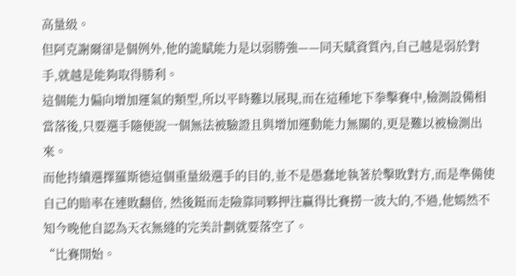高量級。
但阿克謝爾卻是個例外,他的詭賦能力是以弱勝強——同天賦資質內,自己越是弱於對手,就越是能夠取得勝利。
這個能力偏向增加運氣的類型,所以平時難以展現,而在這種地下拳擊賽中,檢測設備相當落後,只要選手隨便說一個無法被驗證且與增加運動能力無關的,更是難以被檢測出來。
而他持續選擇羅斯德這個重量級選手的目的,並不是愚蠢地執著於擊敗對方,而是準備使自己的賠率在連敗翻倍, 然後鋌而走險靠同夥押注贏得比賽撈一波大的,不過,他嫣然不知今晚他自認為天衣無縫的完美計劃就要落空了。
“比賽開始。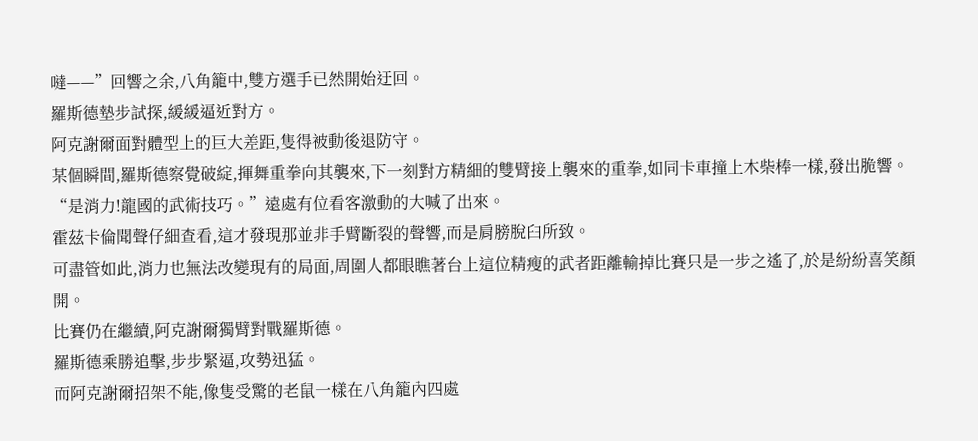噠——”回響之余,八角籠中,雙方選手已然開始迂回。
羅斯德墊步試探,緩緩逼近對方。
阿克謝爾面對體型上的巨大差距,隻得被動後退防守。
某個瞬間,羅斯德察覺破綻,揮舞重拳向其襲來,下一刻對方精細的雙臂接上襲來的重拳,如同卡車撞上木柴棒一樣,發出脆響。
“是消力!龍國的武術技巧。”遠處有位看客激動的大喊了出來。
霍茲卡倫聞聲仔細查看,這才發現那並非手臂斷裂的聲響,而是肩膀脫臼所致。
可盡管如此,消力也無法改變現有的局面,周圍人都眼瞧著台上這位精瘦的武者距離輸掉比賽只是一步之遙了,於是紛紛喜笑顏開。
比賽仍在繼續,阿克謝爾獨臂對戰羅斯德。
羅斯德乘勝追擊,步步緊逼,攻勢迅猛。
而阿克謝爾招架不能,像隻受驚的老鼠一樣在八角籠內四處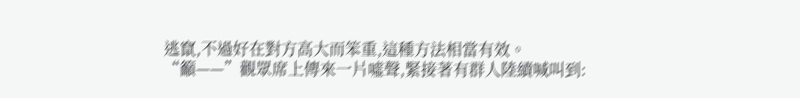逃竄,不過好在對方高大而笨重,這種方法相當有效。
“籲——”觀眾席上傳來一片噓聲,緊接著有群人陸續喊叫到: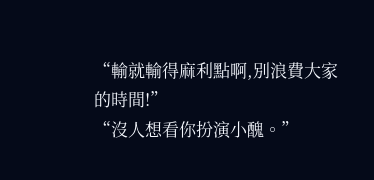“輸就輸得麻利點啊,別浪費大家的時間!”
“沒人想看你扮演小醜。”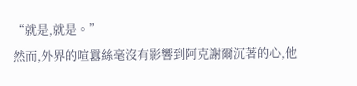“就是,就是。”
然而,外界的喧囂絲毫沒有影響到阿克謝爾沉著的心,他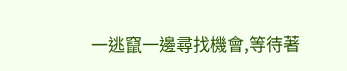一逃竄一邊尋找機會,等待著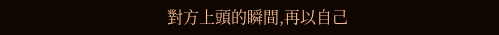對方上頭的瞬間,再以自己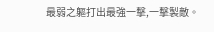最弱之軀打出最強一擊,一擊製敵。